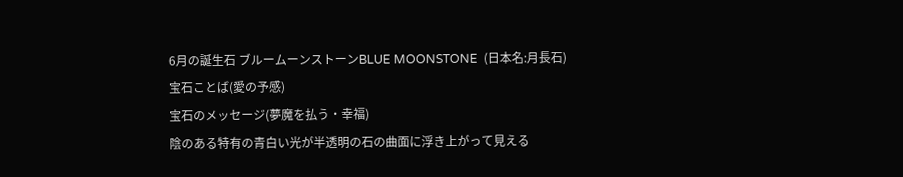6月の誕生石 ブルームーンストーンBLUE MOONSTONE  (日本名:月長石)
宝石ことば(愛の予感)
宝石のメッセージ(夢魔を払う・幸福)
陰のある特有の青白い光が半透明の石の曲面に浮き上がって見える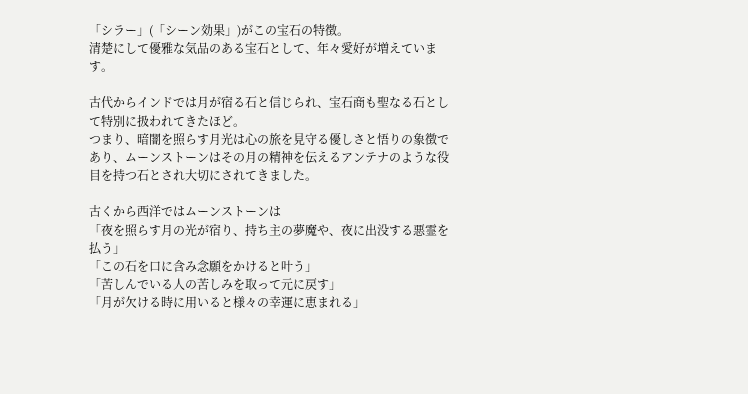「シラー」(「シーン効果」)がこの宝石の特徴。
清楚にして優雅な気品のある宝石として、年々愛好が増えています。

古代からインドでは月が宿る石と信じられ、宝石商も聖なる石として特別に扱われてきたほど。
つまり、暗闇を照らす月光は心の旅を見守る優しさと悟りの象徴であり、ムーンストーンはその月の精神を伝えるアンテナのような役目を持つ石とされ大切にされてきました。

古くから西洋ではムーンストーンは
「夜を照らす月の光が宿り、持ち主の夢魔や、夜に出没する悪霊を払う」
「この石を口に含み念願をかけると叶う」
「苦しんでいる人の苦しみを取って元に戻す」
「月が欠ける時に用いると様々の幸運に恵まれる」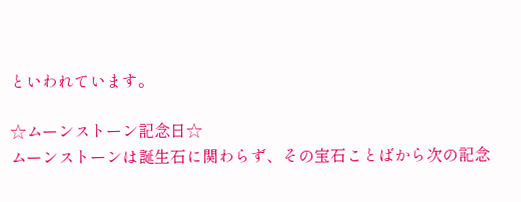といわれています。

☆ムーンストーン記念日☆
ムーンストーンは誕生石に関わらず、その宝石ことばから次の記念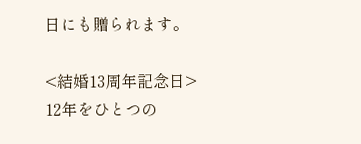日にも贈られます。

<結婚13周年記念日>
12年をひとつの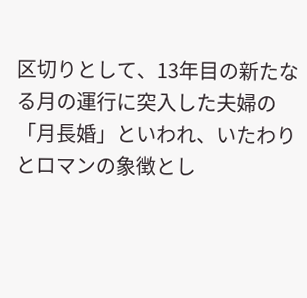区切りとして、13年目の新たなる月の運行に突入した夫婦の「月長婚」といわれ、いたわりとロマンの象徴とし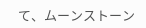て、ムーンストーン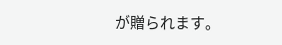が贈られます。